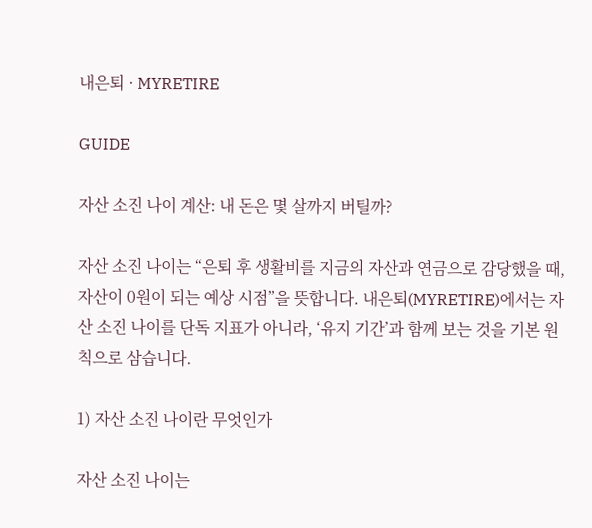내은퇴 · MYRETIRE

GUIDE

자산 소진 나이 계산: 내 돈은 몇 살까지 버틸까?

자산 소진 나이는 “은퇴 후 생활비를 지금의 자산과 연금으로 감당했을 때, 자산이 0원이 되는 예상 시점”을 뜻합니다. 내은퇴(MYRETIRE)에서는 자산 소진 나이를 단독 지표가 아니라, ‘유지 기간’과 함께 보는 것을 기본 원칙으로 삼습니다.

1) 자산 소진 나이란 무엇인가

자산 소진 나이는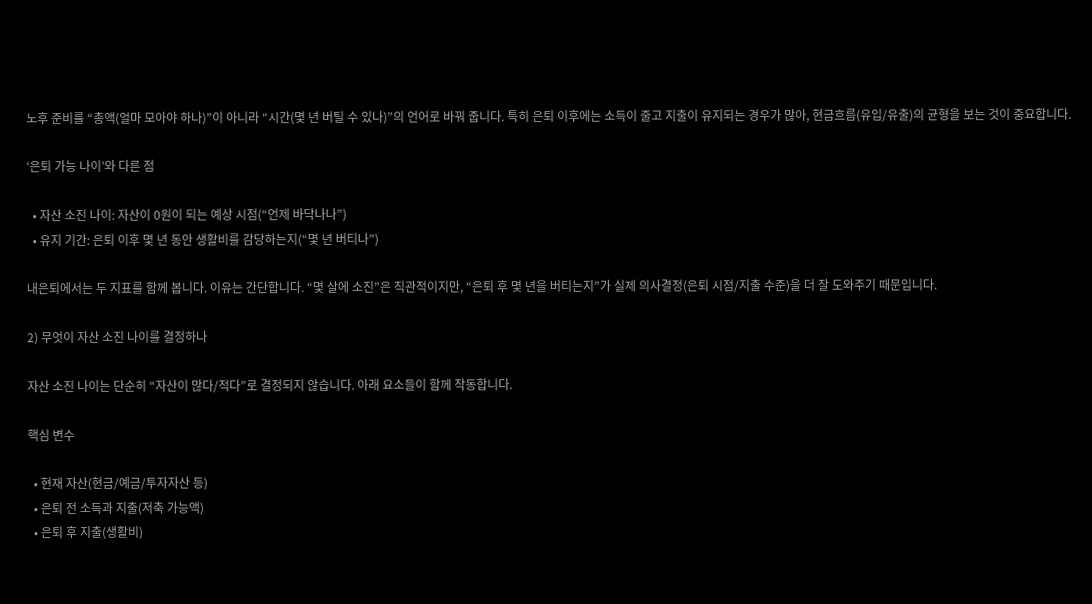노후 준비를 “총액(얼마 모아야 하나)”이 아니라 “시간(몇 년 버틸 수 있나)”의 언어로 바꿔 줍니다. 특히 은퇴 이후에는 소득이 줄고 지출이 유지되는 경우가 많아, 현금흐름(유입/유출)의 균형을 보는 것이 중요합니다.

‘은퇴 가능 나이’와 다른 점

  • 자산 소진 나이: 자산이 0원이 되는 예상 시점(“언제 바닥나나”)
  • 유지 기간: 은퇴 이후 몇 년 동안 생활비를 감당하는지(“몇 년 버티나”)

내은퇴에서는 두 지표를 함께 봅니다. 이유는 간단합니다. “몇 살에 소진”은 직관적이지만, “은퇴 후 몇 년을 버티는지”가 실제 의사결정(은퇴 시점/지출 수준)을 더 잘 도와주기 때문입니다.

2) 무엇이 자산 소진 나이를 결정하나

자산 소진 나이는 단순히 “자산이 많다/적다”로 결정되지 않습니다. 아래 요소들이 함께 작동합니다.

핵심 변수

  • 현재 자산(현금/예금/투자자산 등)
  • 은퇴 전 소득과 지출(저축 가능액)
  • 은퇴 후 지출(생활비)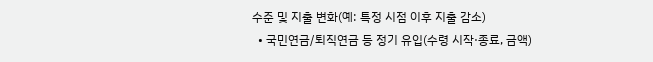수준 및 지출 변화(예: 특정 시점 이후 지출 감소)
  • 국민연금/퇴직연금 등 정기 유입(수령 시작·종료, 금액)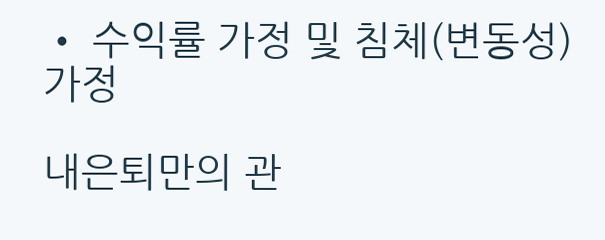• 수익률 가정 및 침체(변동성) 가정

내은퇴만의 관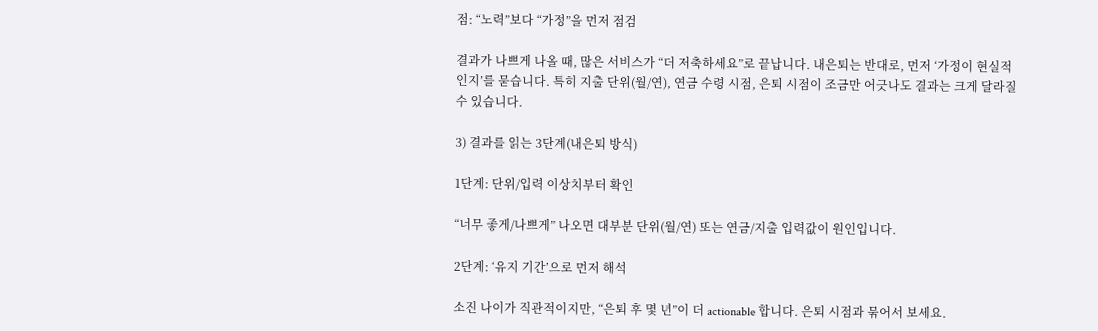점: “노력”보다 “가정”을 먼저 점검

결과가 나쁘게 나올 때, 많은 서비스가 “더 저축하세요”로 끝납니다. 내은퇴는 반대로, 먼저 ‘가정이 현실적인지’를 묻습니다. 특히 지출 단위(월/연), 연금 수령 시점, 은퇴 시점이 조금만 어긋나도 결과는 크게 달라질 수 있습니다.

3) 결과를 읽는 3단계(내은퇴 방식)

1단계: 단위/입력 이상치부터 확인

“너무 좋게/나쁘게” 나오면 대부분 단위(월/연) 또는 연금/지출 입력값이 원인입니다.

2단계: ‘유지 기간’으로 먼저 해석

소진 나이가 직관적이지만, “은퇴 후 몇 년”이 더 actionable 합니다. 은퇴 시점과 묶어서 보세요.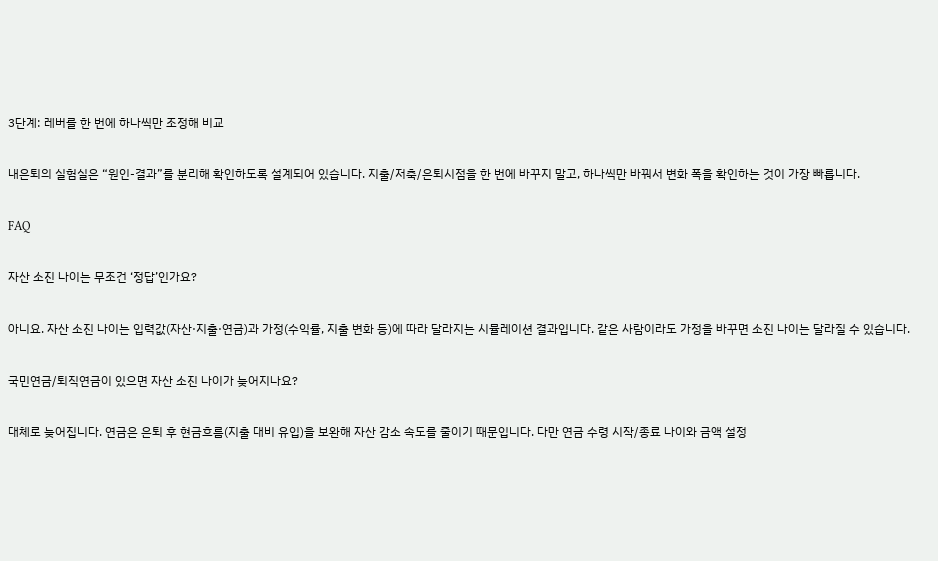3단계: 레버를 한 번에 하나씩만 조정해 비교

내은퇴의 실험실은 “원인-결과”를 분리해 확인하도록 설계되어 있습니다. 지출/저축/은퇴시점을 한 번에 바꾸지 말고, 하나씩만 바꿔서 변화 폭을 확인하는 것이 가장 빠릅니다.

FAQ

자산 소진 나이는 무조건 ‘정답’인가요?

아니요. 자산 소진 나이는 입력값(자산·지출·연금)과 가정(수익률, 지출 변화 등)에 따라 달라지는 시뮬레이션 결과입니다. 같은 사람이라도 가정을 바꾸면 소진 나이는 달라질 수 있습니다.

국민연금/퇴직연금이 있으면 자산 소진 나이가 늦어지나요?

대체로 늦어집니다. 연금은 은퇴 후 현금흐름(지출 대비 유입)을 보완해 자산 감소 속도를 줄이기 때문입니다. 다만 연금 수령 시작/종료 나이와 금액 설정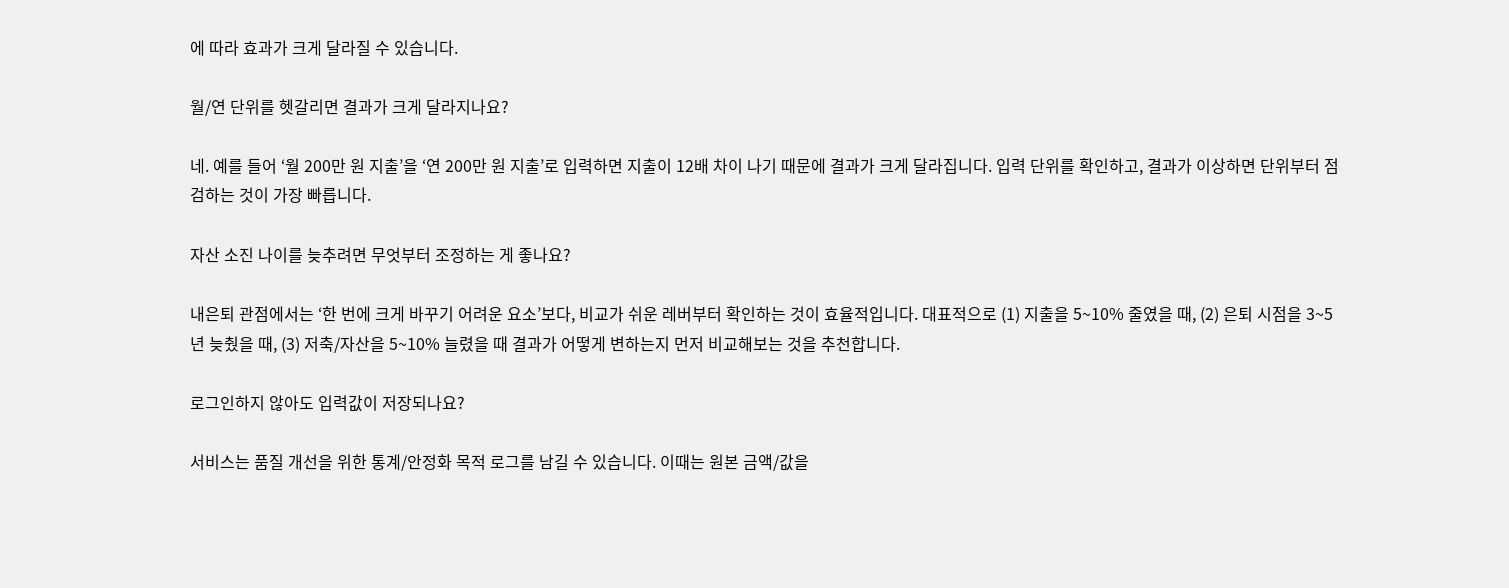에 따라 효과가 크게 달라질 수 있습니다.

월/연 단위를 헷갈리면 결과가 크게 달라지나요?

네. 예를 들어 ‘월 200만 원 지출’을 ‘연 200만 원 지출’로 입력하면 지출이 12배 차이 나기 때문에 결과가 크게 달라집니다. 입력 단위를 확인하고, 결과가 이상하면 단위부터 점검하는 것이 가장 빠릅니다.

자산 소진 나이를 늦추려면 무엇부터 조정하는 게 좋나요?

내은퇴 관점에서는 ‘한 번에 크게 바꾸기 어려운 요소’보다, 비교가 쉬운 레버부터 확인하는 것이 효율적입니다. 대표적으로 (1) 지출을 5~10% 줄였을 때, (2) 은퇴 시점을 3~5년 늦췄을 때, (3) 저축/자산을 5~10% 늘렸을 때 결과가 어떻게 변하는지 먼저 비교해보는 것을 추천합니다.

로그인하지 않아도 입력값이 저장되나요?

서비스는 품질 개선을 위한 통계/안정화 목적 로그를 남길 수 있습니다. 이때는 원본 금액/값을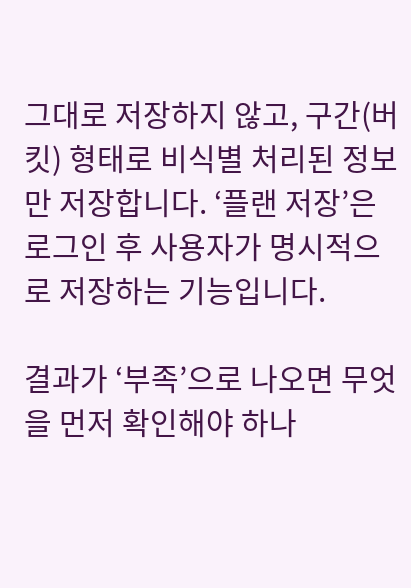그대로 저장하지 않고, 구간(버킷) 형태로 비식별 처리된 정보만 저장합니다. ‘플랜 저장’은 로그인 후 사용자가 명시적으로 저장하는 기능입니다.

결과가 ‘부족’으로 나오면 무엇을 먼저 확인해야 하나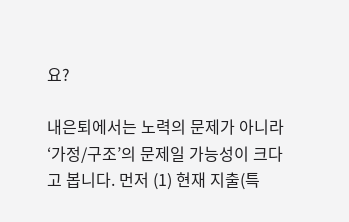요?

내은퇴에서는 노력의 문제가 아니라 ‘가정/구조’의 문제일 가능성이 크다고 봅니다. 먼저 (1) 현재 지출(특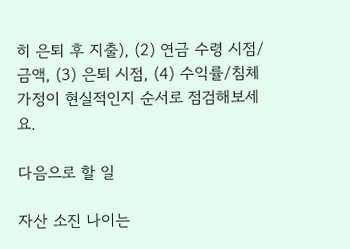히 은퇴 후 지출), (2) 연금 수령 시점/금액, (3) 은퇴 시점, (4) 수익률/침체 가정이 현실적인지 순서로 점검해보세요.

다음으로 할 일

자산 소진 나이는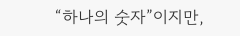“하나의 숫자”이지만,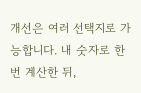개선은 여러 선택지로 가능합니다. 내 숫자로 한 번 계산한 뒤,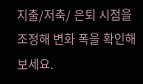지출/저축/ 은퇴 시점을 조정해 변화 폭을 확인해보세요.